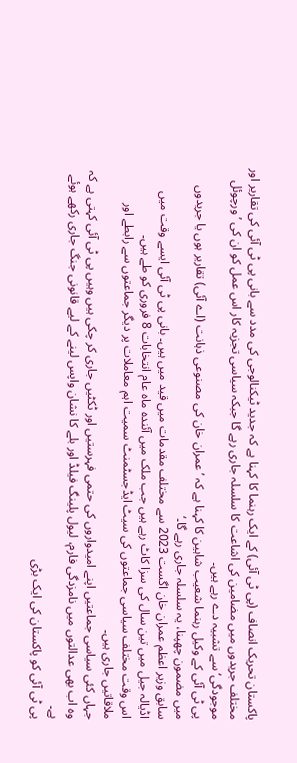پاکستان تحریک انصاف (پی ٹی آئی) کے ایک رہنما کا کہنا ہے کہ جدید ٹیکنالوجی کی مدد سے بانی پی ٹی آئی کی تقاریر اور مختلف جریدوں میں مضامین کی اشاعت کا سلسلہ جاری رہے گا جبکہ سیاسی تجزیہ کار اس عمل کو ان کی ’ورچوئل موجودگی‘ سے تشبیہ دے رہے ہیں۔
پی ٹی آئی کے وکیل رہنما شعیب شاہین کا کہنا ہے کہ ’عمران خان کی مصنوعی ذہانت (اے آئی) تقاریر ہوں یا جریدوں میں مضمون چھپنا، یہ سلسلہ جاری رہے گا۔‘
سابق وزیر اعظم عمران خان اگست 2023 سے مختلف مقدمات میں قید میں ہیں۔ بانی پی ٹی آئی ایسے وقت میں اڈیالہ جیل میں تین سال کی سزا کاٹ رہے ہیں جب ملک میں آئندہ ماہ عام انتخابات 8 فروری کو طے ہیں۔
اس وقت مختلف سیاسی جماعتوں کی سیٹ ایڈجسٹمنٹ سمیت اہم معاملات پر دیگر جماعتوں سے رابطے اور ملاقاتیں جاری ہیں۔
جہاں کئی سیاسی جماعتیں اپنے امیدواروں کی حتمی فہرستیں اور ٹکٹیں جاری کر چکی ہیں وہیں پی ٹی آئی کہتی ہے کہ وہ اب بھی عدالتوں میں نامزدگی فارم، لیول پلینگ فیلڈ اور بلے کا نشان واپس لینے کے لیے قانونی جنگ جاری رکھے ہوئے ہے۔
پی ٹی آئی کو پاکستان کی ایک بڑی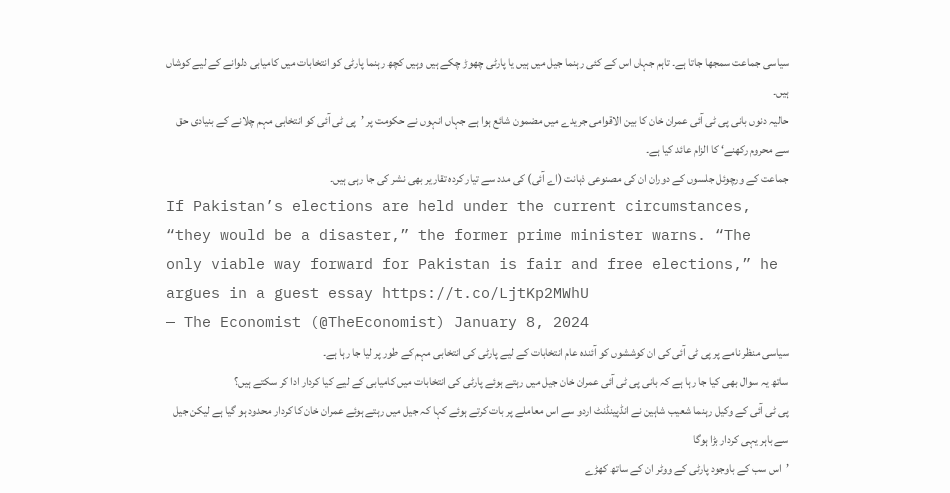سیاسی جماعت سمجھا جاتا ہے۔ تاہم جہاں اس کے کئی رہنما جیل میں ہیں یا پارٹی چھوڑ چکے ہیں وہیں کچھ رہنما پارٹی کو انتخابات میں کامیابی دلوانے کے لیے کوشاں ہیں۔
حالیہ دنوں بانی پی ٹی آئی عمران خان کا بین الاقوامی جریدے میں مضمون شائع ہوا ہے جہاں انہوں نے حکومت پر ’پی ٹی آئی کو انتخابی مہم چلانے کے بنیادی حق سے محروم رکھنے‘ کا الزام عائد کیا ہے۔
جماعت کے ورچوئل جلسوں کے دوران ان کی مصنوعی ذہانت (اے آئی) کی مدد سے تیار کردہ تقاریر بھی نشر کی جا رہی ہیں۔
If Pakistan’s elections are held under the current circumstances, “they would be a disaster,” the former prime minister warns. “The only viable way forward for Pakistan is fair and free elections,” he argues in a guest essay https://t.co/LjtKp2MWhU
— The Economist (@TheEconomist) January 8, 2024
سیاسی منظر نامے پر پی ٹی آئی کی ان کوششوں کو آئندہ عام انتخابات کے لیے پارٹی کی انتخابی مہم کے طور پر لیا جا رہا ہے۔
ساتھ یہ سوال بھی کیا جا رہا ہے کہ بانی پی ٹی آئی عمران خان جیل میں رہتے ہوئے پارٹی کی انتخابات میں کامیابی کے لیے کیا کردار ادا کر سکتے ہیں؟
پی ٹی آئی کے وکیل رہنما شعیب شاہین نے انڈپینڈنٹ اردو سے اس معاملے پر بات کرتے ہوئے کہا کہ جیل میں رہتے ہوئے عمران خان کا کردار محدود ہو گیا ہے لیکن جیل سے باہر یہی کردار بڑا ہوگا
’اس سب کے باوجود پارٹی کے ووٹر ان کے ساتھ کھڑے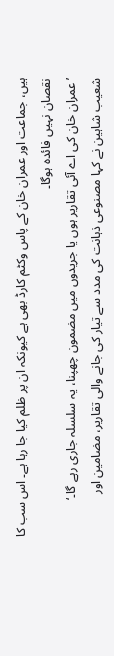ہیں، جماعت اور عمران خان کے پاس وکٹم کارڈ بھی ہے کیونکہ ان پر ظلم کیا جا رہا ہے۔ اس سب کا نقصان نہیں فائدہ ہوگا۔
’عمران خان کی اے آئی تقاریر ہوں یا جریدوں میں مضمون چھپنا، یہ سلسلہ جاری رہے گا۔‘
شعیب شاہین نے کہا مصنوعی ذہانت کی مدد سے تیار کی جانے والی تقاریر، مضامین اور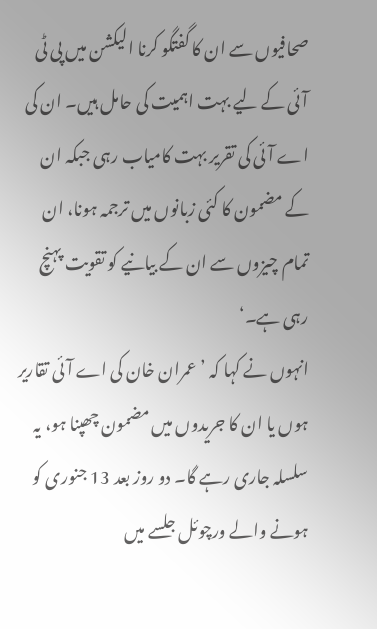صحافیوں سے ان کا گفتگو کرنا الیکشن میں پی ٹی آئی کے لیے بہت اہمیت کی حامل ہیں۔ ان کی اے آئی کی تقریر بہت کامیاب رہی جبکہ ان کے مضمون کا کئی زبانوں میں ترجمہ ہونا، ان تمام چیزوں سے ان کے بیانیے کو تقویت پہنچ رہی ہے۔‘
انہوں نے کہا کہ ’عمران خان کی اے آئی تقاریر ہوں یا ان کا جریدوں میں مضمون چھپنا ہو، یہ سلسلہ جاری رہے گا۔ دو روز بعد 13 جنوری کو ہونے والے ورچوئل جلسے میں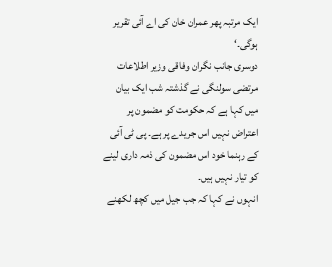ایک مرتبہ پھر عمران خان کی اے آئی تقریر ہوگی۔‘
دوسری جانب نگران وفاقی وزیر اطلاعات مرتضی سولنگی نے گذشتہ شب ایک بیان میں کہا ہے کہ حکومت کو مضمون پر اعتراض نہیں اس جریدے پر ہے۔ پی ٹی آئی کے رہنما خود اس مضمون کی ذمہ داری لینے کو تیار نہیں ہیں۔
انہوں نے کہا کہ جب جیل میں کچھ لکھنے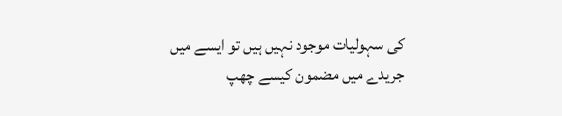کی سہولیات موجود نہیں ہیں تو ایسے میں جریدے میں مضمون کیسے چھپ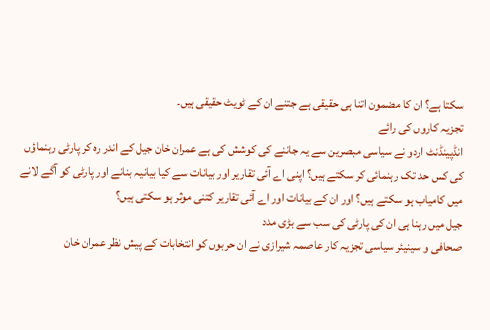سکتا ہے؟ ان کا مضمون اتنا ہی حقیقی ہے جتنے ان کے ٹویٹ حقیقی ہیں۔
تجزیہ کاروں کی رائے
انڈپینڈنٹ اردو نے سیاسی مبصرین سے یہ جاننے کی کوشش کی ہے عمران خان جیل کے اندر رہ کر پارٹی رہنماؤں کی کس حد تک رہنمائی کر سکتے ہیں؟ اپنی اے آئی تقاریر اور بیانات سے کیا بیانیہ بنانے اور پارٹی کو آگے لانے میں کامیاب ہو سکتے ہیں؟ اور ان کے بیانات اور اے آئی تقاریر کتنی موثر ہو سکتی ہیں؟
جیل میں رہنا ہی ان کی پارٹی کی سب سے بڑی مدد
صحافی و سینیئر سیاسی تجزیہ کار عاصمہ شیرازی نے ان حربوں کو انتخابات کے پیش نظر عمران خان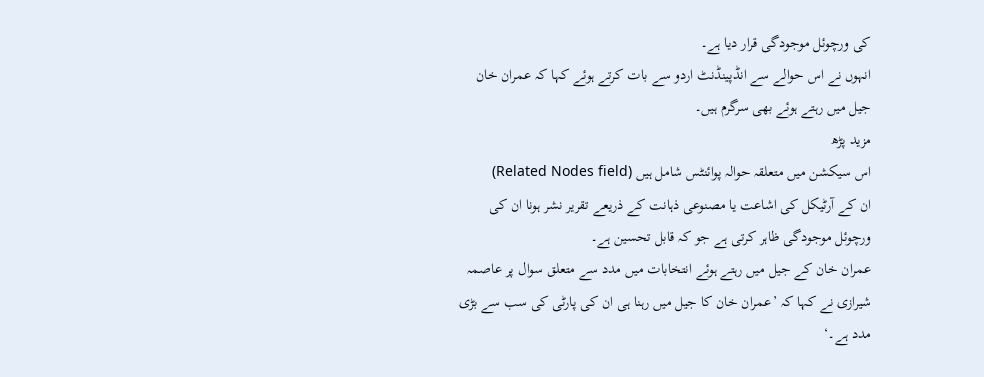کی ورچوئل موجودگی قرار دیا ہے۔
انہوں نے اس حوالے سے انڈپینڈنٹ اردو سے بات کرتے ہوئے کہا کہ عمران خان جیل میں رہتے ہوئے بھی سرگرم ہیں۔
مزید پڑھ
اس سیکشن میں متعلقہ حوالہ پوائنٹس شامل ہیں (Related Nodes field)
ان کے آرٹیکل کی اشاعت یا مصنوعی ذہانت کے ذریعے تقریر نشر ہونا ان کی ورچوئل موجودگی ظاہر کرتی ہے جو کہ قابل تحسین ہے۔
عمران خان کے جیل میں رہتے ہوئے انتخابات میں مدد سے متعلق سوال پر عاصمہ شیرازی نے کہا کہ ’عمران خان کا جیل میں رہنا ہی ان کی پارٹی کی سب سے بڑی مدد ہے۔‘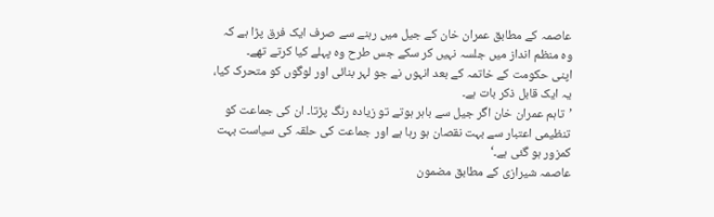عاصمہ کے مطابق عمران خان کے جیل میں رہنے سے صرف ایک فرق پڑا ہے کہ وہ منظم انداز میں جلسہ نہیں کر سکے جس طرح وہ پہلے کیا کرتے تھے۔
اپنی حکومت کے خاتمہ کے بعد انہوں نے جو لہر بنائی اور لوگوں کو متحرک کیا، یہ ایک قابل ذکر بات ہے۔
’تاہم عمران خان اگر جیل سے باہر ہوتے تو زیادہ رنگ پڑتا۔ ان کی جماعت کو تنظیمی اعتبار سے بہت نقصان ہو رہا ہے اور جماعت کی حلقہ کی سیاست بہت کمزور ہو گئی ہے۔‘
عاصمہ شیرازی کے مطابق مضمون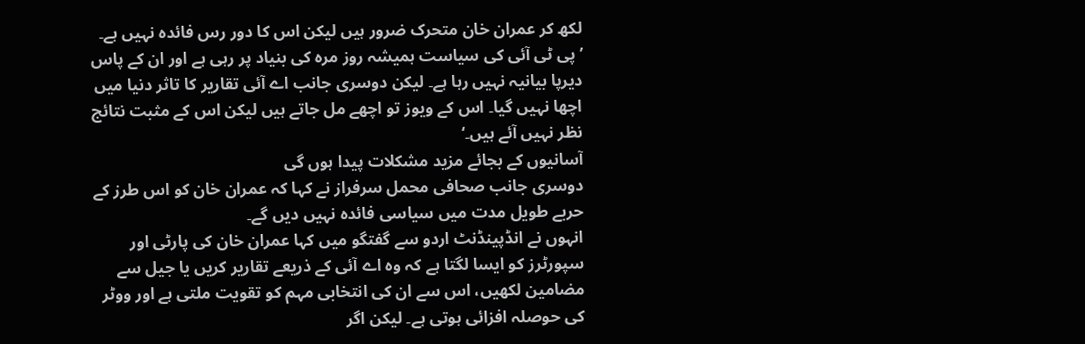لکھ کر عمران خان متحرک ضرور ہیں لیکن اس کا دور رس فائدہ نہیں ہے۔
’پی ٹی آئی کی سیاست ہمیشہ روز مرہ کی بنیاد پر رہی ہے اور ان کے پاس دیرپا بیانیہ نہیں رہا ہے۔ لیکن دوسری جانب اے آئی تقاریر کا تاثر دنیا میں اچھا نہیں گیا۔ اس کے ویوز تو اچھے مل جاتے ہیں لیکن اس کے مثبت نتائج نظر نہیں آئے ہیں۔‘
آسانیوں کے بجائے مزید مشکلات پیدا ہوں گی
دوسری جانب صحافی محمل سرفراز نے کہا کہ عمران خان کو اس طرز کے حربے طویل مدت میں سیاسی فائدہ نہیں دیں گے۔
انہوں نے انڈپینڈنٹ اردو سے گفتگو میں کہا عمران خان کی پارٹی اور سپورٹرز کو ایسا لگتا ہے کہ وہ اے آئی کے ذریعے تقاریر کریں یا جیل سے مضامین لکھیں، اس سے ان کی انتخابی مہم کو تقویت ملتی ہے اور ووٹر کی حوصلہ افزائی ہوتی ہے۔ لیکن اگر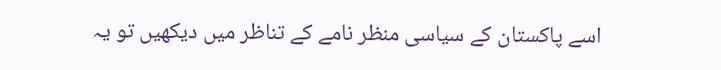اسے پاکستان کے سیاسی منظر نامے کے تناظر میں دیکھیں تو یہ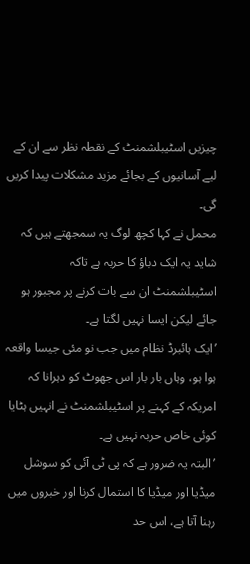چیزیں اسٹیبلشمنٹ کے نقطہ نظر سے ان کے لیے آسانیوں کے بجائے مزید مشکلات پیدا کریں گی۔
محمل نے کہا کچھ لوگ یہ سمجھتے ہیں کہ شاید یہ ایک دباؤ کا حربہ ہے تاکہ اسٹیبلشمنٹ ان سے بات کرنے پر مجبور ہو جائے لیکن ایسا نہیں لگتا ہے۔
’ایک ہائبرڈ نظام میں جب نو مئی جیسا واقعہ ہوا ہو، وہاں بار بار اس جھوٹ کو دہرانا کہ امریکہ کے کہنے پر اسٹیبلشمنٹ نے انہیں ہٹایا کوئی خاص حربہ نہیں ہے۔
’البتہ یہ ضرور ہے کہ پی ٹی آئی کو سوشل میڈیا اور میڈیا کا استمال کرنا اور خبروں میں رہنا آتا ہے، اس حد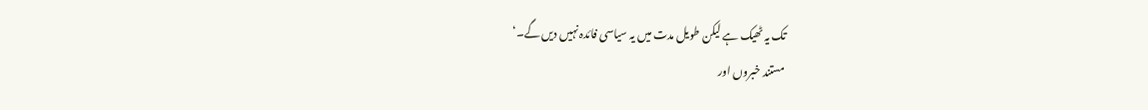تک یہ ٹھیک ہے لیکن طویل مدت میں یہ سیاسی فائدہ نہیں دیں گے۔‘
مستند خبروں اور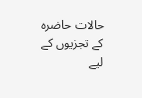حالات حاضرہ کے تجزیوں کے لیے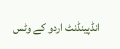انڈپینڈنٹ اردو کے وٹس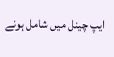ایپ چینل میں شامل ہونے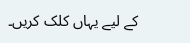کے لیے یہاں کلک کریں۔